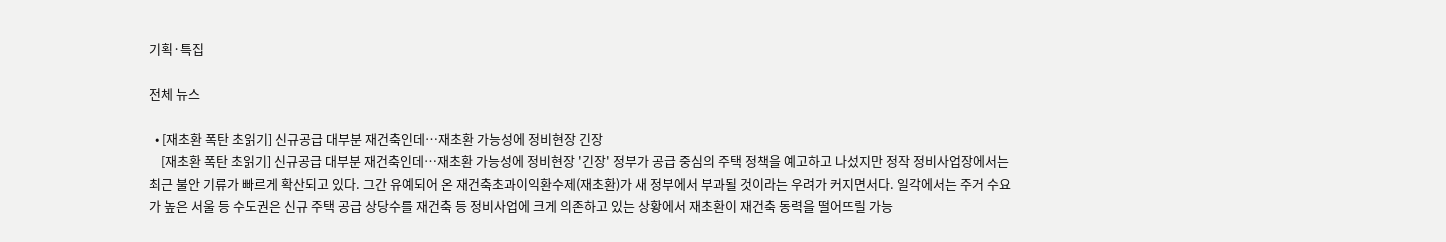기획·특집

전체 뉴스

  • [재초환 폭탄 초읽기] 신규공급 대부분 재건축인데…재초환 가능성에 정비현장 긴장
    [재초환 폭탄 초읽기] 신규공급 대부분 재건축인데…재초환 가능성에 정비현장 '긴장' 정부가 공급 중심의 주택 정책을 예고하고 나섰지만 정작 정비사업장에서는 최근 불안 기류가 빠르게 확산되고 있다. 그간 유예되어 온 재건축초과이익환수제(재초환)가 새 정부에서 부과될 것이라는 우려가 커지면서다. 일각에서는 주거 수요가 높은 서울 등 수도권은 신규 주택 공급 상당수를 재건축 등 정비사업에 크게 의존하고 있는 상황에서 재초환이 재건축 동력을 떨어뜨릴 가능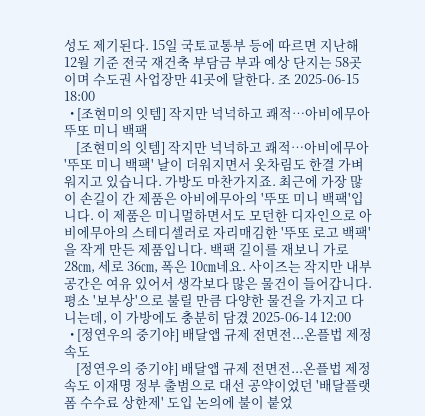성도 제기된다. 15일 국토교통부 등에 따르면 지난해 12월 기준 전국 재건축 부담금 부과 예상 단지는 58곳이며 수도권 사업장만 41곳에 달한다. 조 2025-06-15 18:00
  • [조현미의 잇템] 작지만 넉넉하고 쾌적…아비에무아 뚜또 미니 백팩
    [조현미의 잇템] 작지만 넉넉하고 쾌적…아비에무아 '뚜또 미니 백팩' 날이 더워지면서 옷차림도 한결 가벼워지고 있습니다. 가방도 마찬가지죠. 최근에 가장 많이 손길이 간 제품은 아비에무아의 '뚜또 미니 백팩'입니다. 이 제품은 미니멀하면서도 모던한 디자인으로 아비에무아의 스테디셀러로 자리매김한 '뚜또 로고 백팩'을 작게 만든 제품입니다. 백팩 길이를 재보니 가로 28㎝, 세로 36㎝, 폭은 10㎝네요. 사이즈는 작지만 내부 공간은 여유 있어서 생각보다 많은 물건이 들어갑니다. 평소 '보부상'으로 불릴 만큼 다양한 물건을 가지고 다니는데, 이 가방에도 충분히 담겼 2025-06-14 12:00
  • [정연우의 중기야] 배달앱 규제 전면전...온플법 제정 속도
    [정연우의 중기야] 배달앱 규제 전면전...온플법 제정 속도 이재명 정부 출범으로 대선 공약이었던 '배달플랫폼 수수료 상한제' 도입 논의에 불이 붙었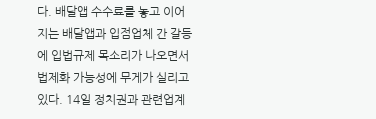다. 배달앱 수수료를 놓고 이어지는 배달앱과 입점업체 간 갈등에 입법규제 목소리가 나오면서 법제화 가능성에 무게가 실리고 있다. 14일 정치권과 관련업계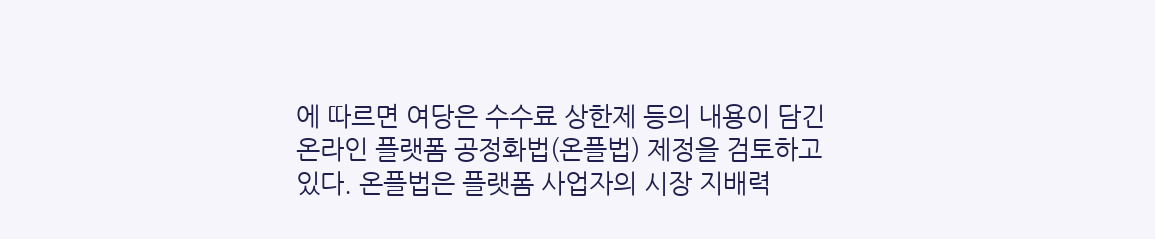에 따르면 여당은 수수료 상한제 등의 내용이 담긴 온라인 플랫폼 공정화법(온플법) 제정을 검토하고 있다. 온플법은 플랫폼 사업자의 시장 지배력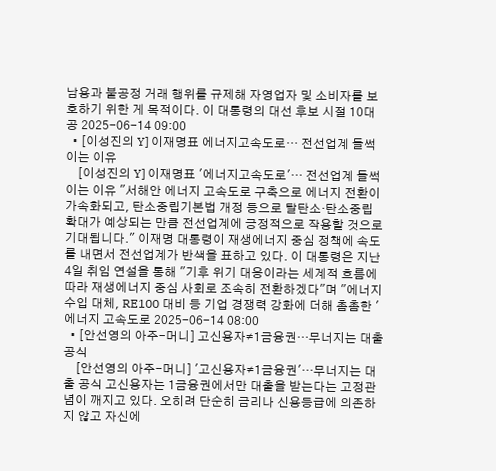남용과 불공정 거래 행위를 규제해 자영업자 및 소비자를 보호하기 위한 게 목적이다. 이 대통령의 대선 후보 시절 10대 공 2025-06-14 09:00
  • [이성진의 Y] 이재명표 에너지고속도로… 전선업계 들썩이는 이유
    [이성진의 Y] 이재명표 '에너지고속도로'… 전선업계 들썩이는 이유 "서해안 에너지 고속도로 구축으로 에너지 전환이 가속화되고, 탄소중립기본법 개정 등으로 탈탄소·탄소중립 확대가 예상되는 만큼 전선업계에 긍정적으로 작용할 것으로 기대됩니다." 이재명 대통령이 재생에너지 중심 정책에 속도를 내면서 전선업계가 반색을 표하고 있다. 이 대통령은 지난 4일 취임 연설을 통해 "기후 위기 대응이라는 세계적 흐름에 따라 재생에너지 중심 사회로 조속히 전환하겠다"며 "에너지 수입 대체, RE100 대비 등 기업 경쟁력 강화에 더해 촘촘한 '에너지 고속도로 2025-06-14 08:00
  • [안선영의 아주-머니] 고신용자≠1금융권…무너지는 대출 공식
    [안선영의 아주-머니] '고신용자≠1금융권'…무너지는 대출 공식 고신용자는 1금융권에서만 대출을 받는다는 고정관념이 깨지고 있다. 오히려 단순히 금리나 신용등급에 의존하지 않고 자신에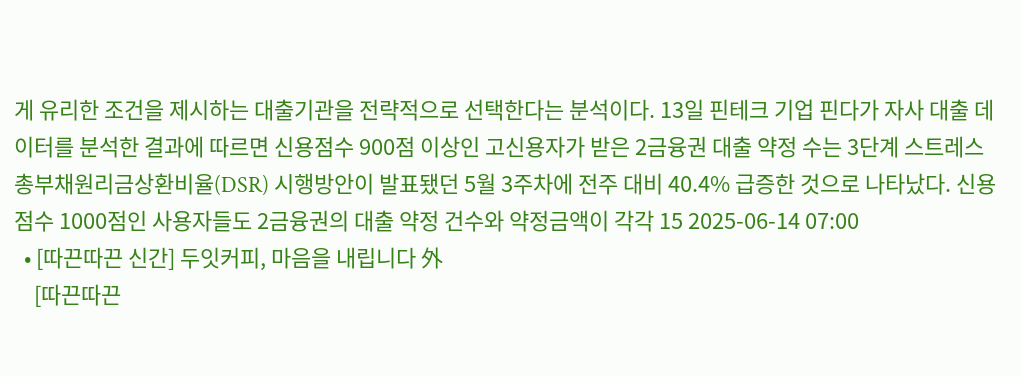게 유리한 조건을 제시하는 대출기관을 전략적으로 선택한다는 분석이다. 13일 핀테크 기업 핀다가 자사 대출 데이터를 분석한 결과에 따르면 신용점수 900점 이상인 고신용자가 받은 2금융권 대출 약정 수는 3단계 스트레스 총부채원리금상환비율(DSR) 시행방안이 발표됐던 5월 3주차에 전주 대비 40.4% 급증한 것으로 나타났다. 신용점수 1000점인 사용자들도 2금융권의 대출 약정 건수와 약정금액이 각각 15 2025-06-14 07:00
  • [따끈따끈 신간] 두잇커피, 마음을 내립니다 外
    [따끈따끈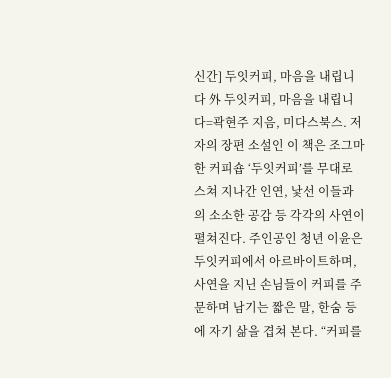신간] 두잇커피, 마음을 내립니다 外 두잇커피, 마음을 내립니다=곽현주 지음, 미다스북스. 저자의 장편 소설인 이 책은 조그마한 커피숍 ‘두잇커피’를 무대로 스쳐 지나간 인연, 낯선 이들과의 소소한 공감 등 각각의 사연이 펼쳐진다. 주인공인 청년 이윤은 두잇커피에서 아르바이트하며, 사연을 지닌 손님들이 커피를 주문하며 남기는 짧은 말, 한숨 등에 자기 삶을 겹쳐 본다. “커피를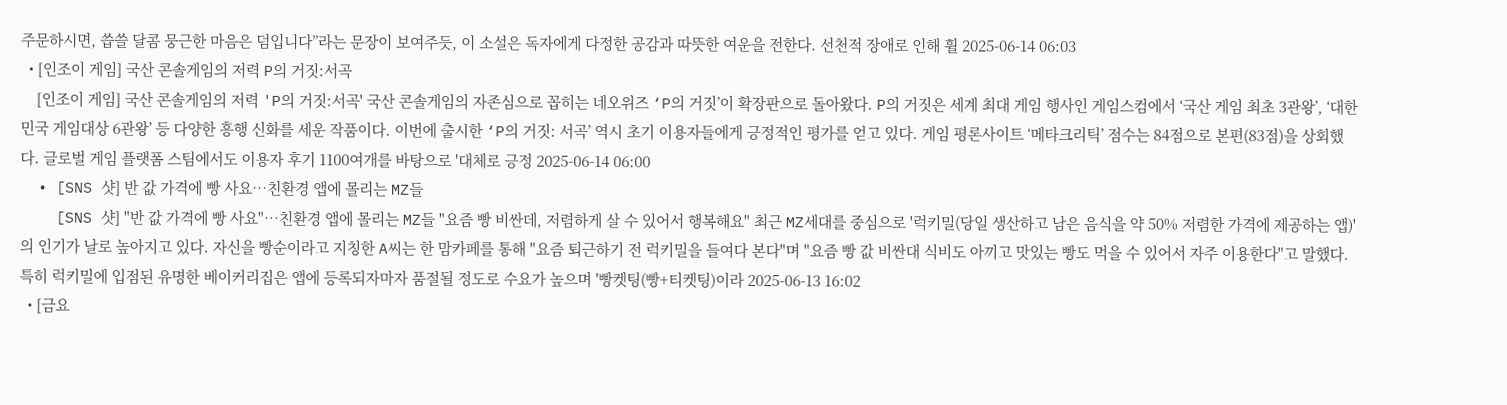주문하시면, 씁쓸 달콤 뭉근한 마음은 덤입니다”라는 문장이 보여주듯, 이 소설은 독자에게 다정한 공감과 따뜻한 여운을 전한다. 선천적 장애로 인해 휠 2025-06-14 06:03
  • [인조이 게임] 국산 콘솔게임의 저력 P의 거짓:서곡
    [인조이 게임] 국산 콘솔게임의 저력 'P의 거짓:서곡' 국산 콘솔게임의 자존심으로 꼽히는 네오위즈 ‘P의 거짓’이 확장판으로 돌아왔다. P의 거짓은 세계 최대 게임 행사인 게임스컴에서 ‘국산 게임 최초 3관왕’, ‘대한민국 게임대상 6관왕’ 등 다양한 흥행 신화를 세운 작품이다. 이번에 출시한 ‘P의 거짓: 서곡’ 역시 초기 이용자들에게 긍정적인 평가를 얻고 있다. 게임 평론사이트 ‘메타크리틱’ 점수는 84점으로 본편(83점)을 상회했다. 글로벌 게임 플랫폼 스팀에서도 이용자 후기 1100여개를 바탕으로 '대체로 긍정 2025-06-14 06:00
  • [SNS 샷] 반 값 가격에 빵 사요…친환경 앱에 몰리는 MZ들
    [SNS 샷] "반 값 가격에 빵 사요"…친환경 앱에 몰리는 MZ들 "요즘 빵 비싼데, 저렴하게 살 수 있어서 행복해요" 최근 MZ세대를 중심으로 '럭키밀(당일 생산하고 남은 음식을 약 50% 저렴한 가격에 제공하는 앱)'의 인기가 날로 높아지고 있다. 자신을 빵순이라고 지칭한 A씨는 한 맘카페를 통해 "요즘 퇴근하기 전 럭키밀을 들여다 본다"며 "요즘 빵 값 비싼대 식비도 아끼고 맛있는 빵도 먹을 수 있어서 자주 이용한다"고 말했다. 특히 럭키밀에 입점된 유명한 베이커리집은 앱에 등록되자마자 품절될 정도로 수요가 높으며 '빵켓팅(빵+티켓팅)이라 2025-06-13 16:02
  • [금요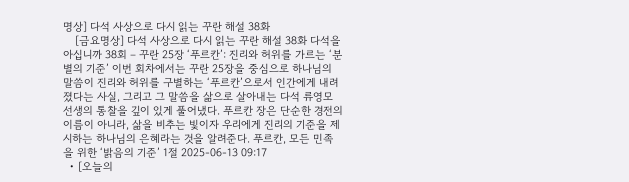명상] 다석 사상으로 다시 읽는 꾸란 해설 38화
    [금요명상] 다석 사상으로 다시 읽는 꾸란 해설 38화 다석을 아십니까 38회 – 꾸란 25장 ‘푸르칸’: 진리와 허위를 가르는 ‘분별의 기준’ 이번 회차에서는 꾸란 25장을 중심으로 하나님의 말씀이 진리와 허위를 구별하는 ‘푸르칸’으로서 인간에게 내려졌다는 사실, 그리고 그 말씀을 삶으로 살아내는 다석 류영모 선생의 통찰을 깊이 있게 풀어냈다. 푸르칸 장은 단순한 경전의 이름이 아니라, 삶을 비추는 빛이자 우리에게 진리의 기준을 제시하는 하나님의 은혜라는 것을 알려준다. 푸르칸, 모든 민족을 위한 ‘밝음의 기준’ 1절 2025-06-13 09:17
  • [오늘의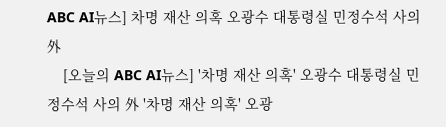ABC AI뉴스] 차명 재산 의혹 오광수 대통령실 민정수석 사의 外
    [오늘의 ABC AI뉴스] '차명 재산 의혹' 오광수 대통령실 민정수석 사의 外 '차명 재산 의혹' 오광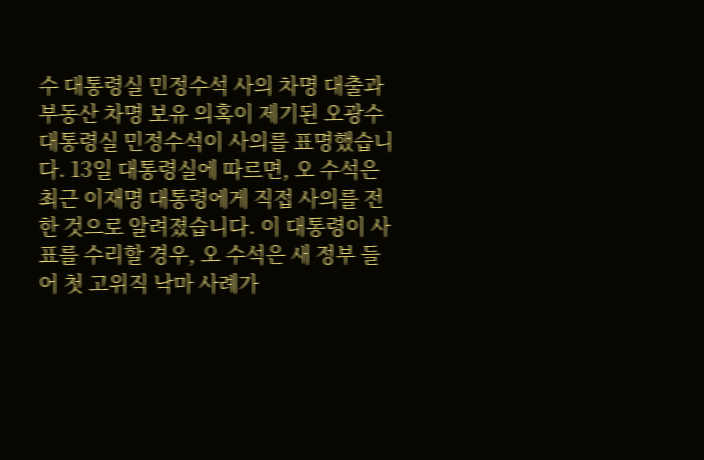수 대통령실 민정수석 사의 차명 대출과 부동산 차명 보유 의혹이 제기된 오광수 대통령실 민정수석이 사의를 표명했습니다. 13일 대통령실에 따르면, 오 수석은 최근 이재명 대통령에게 직접 사의를 전한 것으로 알려졌습니다. 이 대통령이 사표를 수리할 경우, 오 수석은 새 정부 들어 첫 고위직 낙마 사례가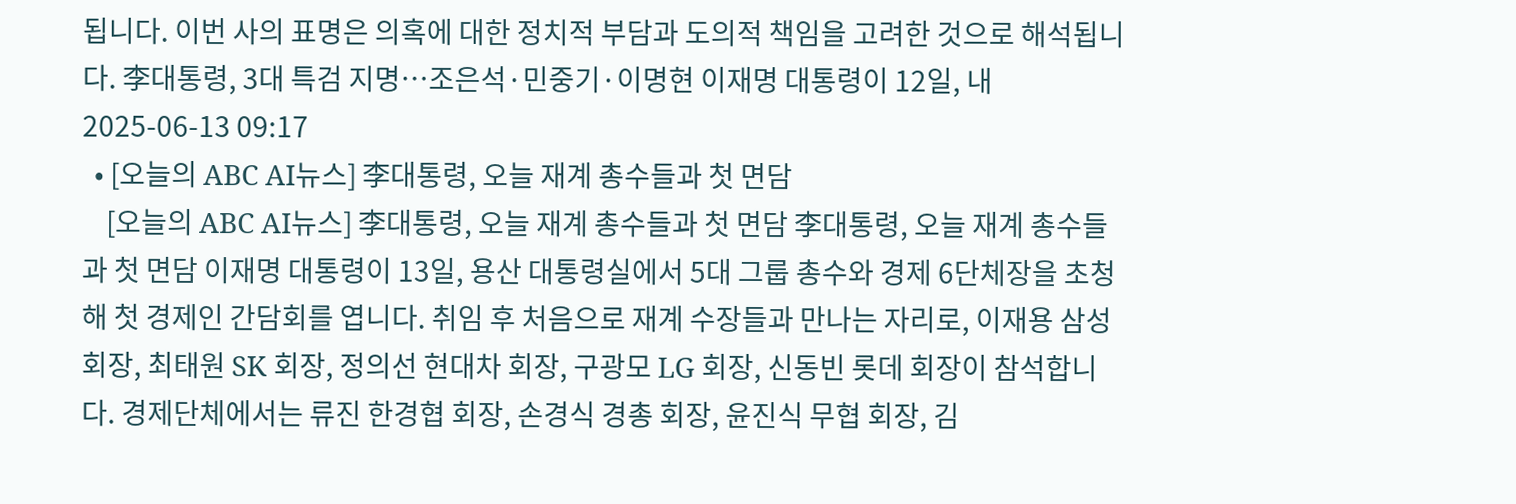됩니다. 이번 사의 표명은 의혹에 대한 정치적 부담과 도의적 책임을 고려한 것으로 해석됩니다. 李대통령, 3대 특검 지명…조은석·민중기·이명현 이재명 대통령이 12일, 내 2025-06-13 09:17
  • [오늘의 ABC AI뉴스] 李대통령, 오늘 재계 총수들과 첫 면담
    [오늘의 ABC AI뉴스] 李대통령, 오늘 재계 총수들과 첫 면담 李대통령, 오늘 재계 총수들과 첫 면담 이재명 대통령이 13일, 용산 대통령실에서 5대 그룹 총수와 경제 6단체장을 초청해 첫 경제인 간담회를 엽니다. 취임 후 처음으로 재계 수장들과 만나는 자리로, 이재용 삼성 회장, 최태원 SK 회장, 정의선 현대차 회장, 구광모 LG 회장, 신동빈 롯데 회장이 참석합니다. 경제단체에서는 류진 한경협 회장, 손경식 경총 회장, 윤진식 무협 회장, 김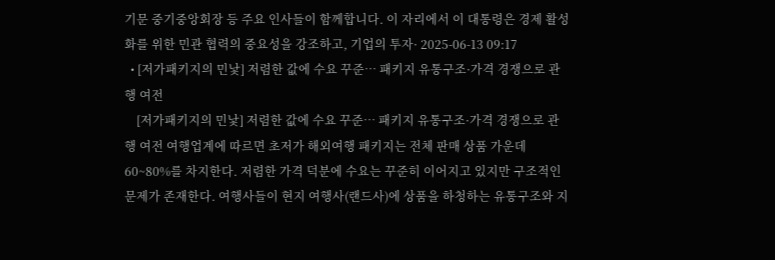기문 중기중앙회장 등 주요 인사들이 함께합니다. 이 자리에서 이 대통령은 경제 활성화를 위한 민관 협력의 중요성을 강조하고, 기업의 투자· 2025-06-13 09:17
  • [저가패키지의 민낯] 저렴한 값에 수요 꾸준… 패키지 유통구조·가격 경쟁으로 관행 여전
    [저가패키지의 민낯] 저렴한 값에 수요 꾸준… 패키지 유통구조·가격 경쟁으로 관행 여전 여행업계에 따르면 초저가 해외여행 패키지는 전체 판매 상품 가운데 60~80%를 차지한다. 저렴한 가격 덕분에 수요는 꾸준히 이어지고 있지만 구조적인 문제가 존재한다. 여행사들이 현지 여행사(랜드사)에 상품을 하청하는 유통구조와 지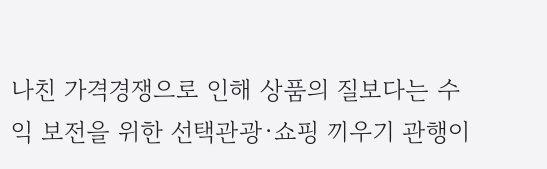나친 가격경쟁으로 인해 상품의 질보다는 수익 보전을 위한 선택관광·쇼핑 끼우기 관행이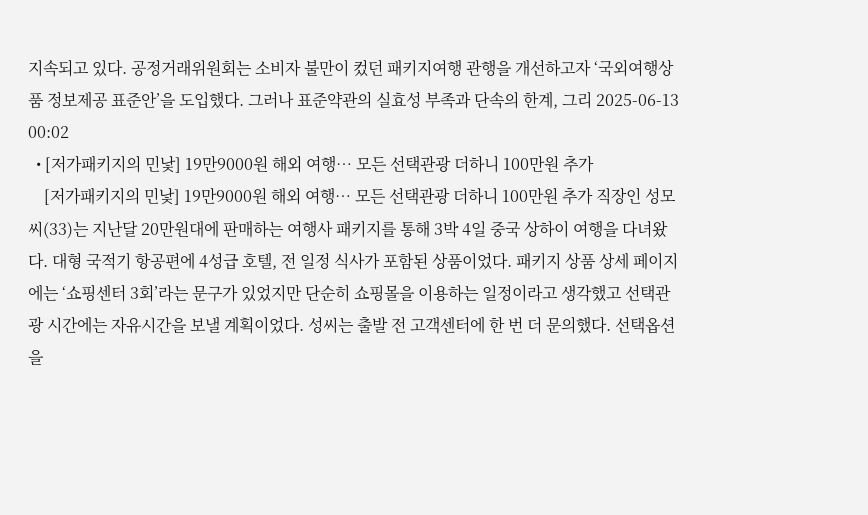지속되고 있다. 공정거래위원회는 소비자 불만이 컸던 패키지여행 관행을 개선하고자 ‘국외여행상품 정보제공 표준안’을 도입했다. 그러나 표준약관의 실효성 부족과 단속의 한계, 그리 2025-06-13 00:02
  • [저가패키지의 민낯] 19만9000원 해외 여행… 모든 선택관광 더하니 100만원 추가
    [저가패키지의 민낯] 19만9000원 해외 여행… 모든 선택관광 더하니 100만원 추가 직장인 성모씨(33)는 지난달 20만원대에 판매하는 여행사 패키지를 통해 3박 4일 중국 상하이 여행을 다녀왔다. 대형 국적기 항공편에 4성급 호텔, 전 일정 식사가 포함된 상품이었다. 패키지 상품 상세 페이지에는 ‘쇼핑센터 3회’라는 문구가 있었지만 단순히 쇼핑몰을 이용하는 일정이라고 생각했고 선택관광 시간에는 자유시간을 보낼 계획이었다. 성씨는 출발 전 고객센터에 한 번 더 문의했다. 선택옵션을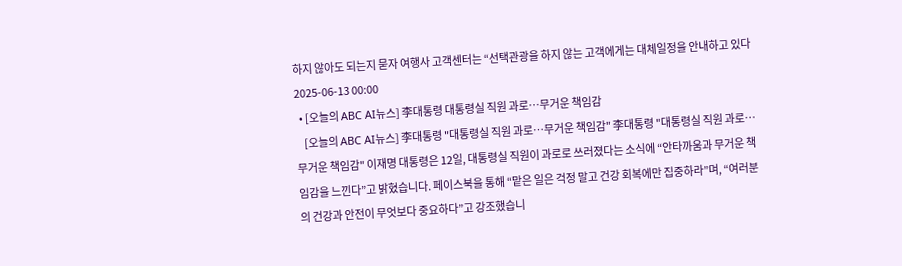하지 않아도 되는지 묻자 여행사 고객센터는 “선택관광을 하지 않는 고객에게는 대체일정을 안내하고 있다 2025-06-13 00:00
  • [오늘의 ABC AI뉴스] 李대통령 대통령실 직원 과로…무거운 책임감
    [오늘의 ABC AI뉴스] 李대통령 "대통령실 직원 과로…무거운 책임감" 李대통령 "대통령실 직원 과로…무거운 책임감" 이재명 대통령은 12일, 대통령실 직원이 과로로 쓰러졌다는 소식에 “안타까움과 무거운 책임감을 느낀다”고 밝혔습니다. 페이스북을 통해 “맡은 일은 걱정 말고 건강 회복에만 집중하라”며, “여러분의 건강과 안전이 무엇보다 중요하다”고 강조했습니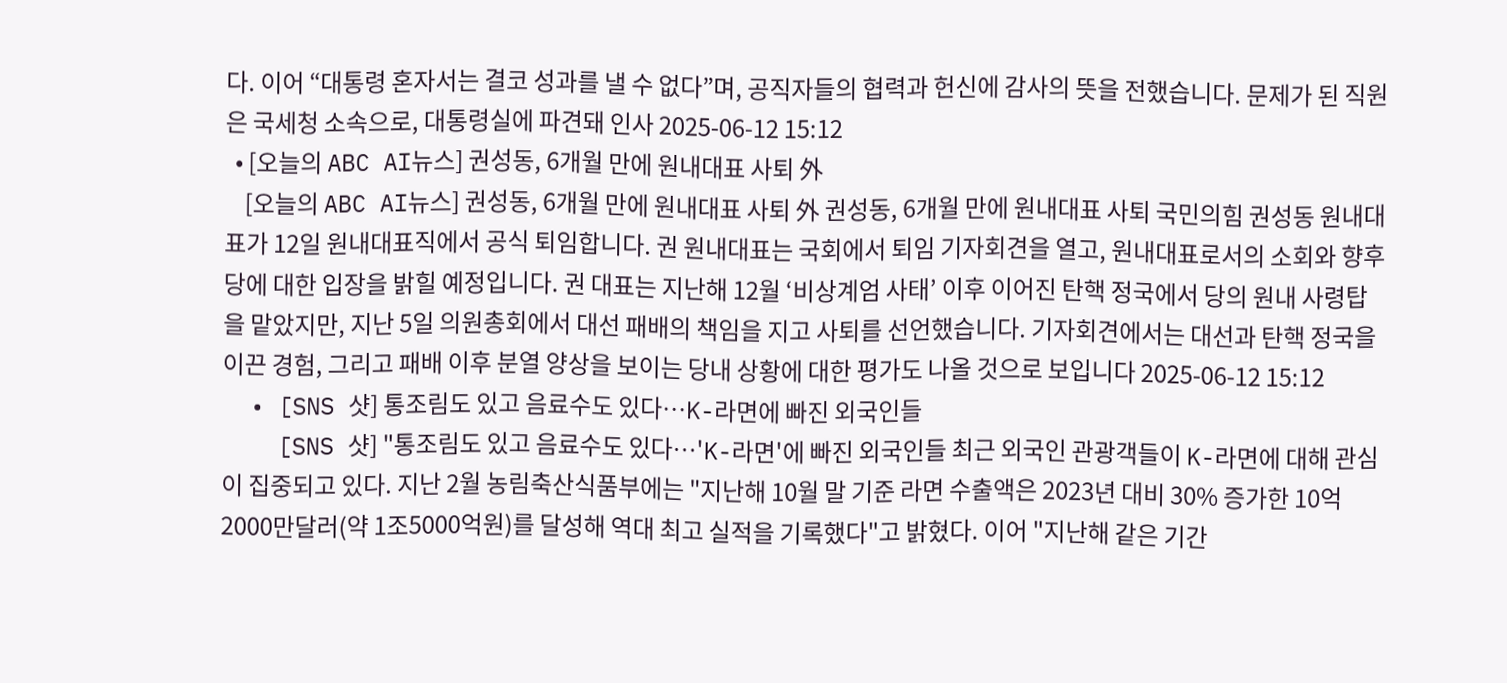다. 이어 “대통령 혼자서는 결코 성과를 낼 수 없다”며, 공직자들의 협력과 헌신에 감사의 뜻을 전했습니다. 문제가 된 직원은 국세청 소속으로, 대통령실에 파견돼 인사 2025-06-12 15:12
  • [오늘의 ABC AI뉴스] 권성동, 6개월 만에 원내대표 사퇴 外
    [오늘의 ABC AI뉴스] 권성동, 6개월 만에 원내대표 사퇴 外 권성동, 6개월 만에 원내대표 사퇴 국민의힘 권성동 원내대표가 12일 원내대표직에서 공식 퇴임합니다. 권 원내대표는 국회에서 퇴임 기자회견을 열고, 원내대표로서의 소회와 향후 당에 대한 입장을 밝힐 예정입니다. 권 대표는 지난해 12월 ‘비상계엄 사태’ 이후 이어진 탄핵 정국에서 당의 원내 사령탑을 맡았지만, 지난 5일 의원총회에서 대선 패배의 책임을 지고 사퇴를 선언했습니다. 기자회견에서는 대선과 탄핵 정국을 이끈 경험, 그리고 패배 이후 분열 양상을 보이는 당내 상황에 대한 평가도 나올 것으로 보입니다 2025-06-12 15:12
  • [SNS 샷] 통조림도 있고 음료수도 있다…K-라면에 빠진 외국인들
    [SNS 샷] "통조림도 있고 음료수도 있다…'K-라면'에 빠진 외국인들 최근 외국인 관광객들이 K-라면에 대해 관심이 집중되고 있다. 지난 2월 농림축산식품부에는 "지난해 10월 말 기준 라면 수출액은 2023년 대비 30% 증가한 10억2000만달러(약 1조5000억원)를 달성해 역대 최고 실적을 기록했다"고 밝혔다. 이어 "지난해 같은 기간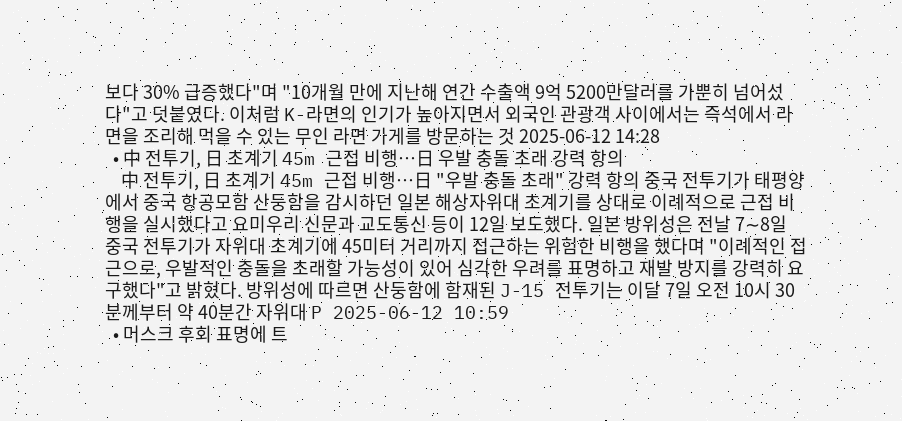보다 30% 급증했다"며 "10개월 만에 지난해 연간 수출액 9억 5200만달러를 가뿐히 넘어섰다"고 덧붙였다. 이처럼 K-라면의 인기가 높아지면서 외국인 관광객 사이에서는 즉석에서 라면을 조리해 먹을 수 있는 무인 라면 가게를 방문하는 것 2025-06-12 14:28
  • 中 전투기, 日 초계기 45m 근접 비행…日 우발 충돌 초래 강력 항의
    中 전투기, 日 초계기 45m 근접 비행…日 "우발 충돌 초래" 강력 항의 중국 전투기가 태평양에서 중국 항공모함 산둥함을 감시하던 일본 해상자위대 초계기를 상대로 이례적으로 근접 비행을 실시했다고 요미우리 신문과 교도통신 등이 12일 보도했다. 일본 방위성은 전날 7∼8일 중국 전투기가 자위대 초계기에 45미터 거리까지 접근하는 위험한 비행을 했다며 "이례적인 접근으로, 우발적인 충돌을 초래할 가능성이 있어 심각한 우려를 표명하고 재발 방지를 강력히 요구했다"고 밝혔다. 방위성에 따르면 산둥함에 함재된 J-15 전투기는 이달 7일 오전 10시 30분께부터 약 40분간 자위대 P 2025-06-12 10:59
  • 머스크 후회 표명에 트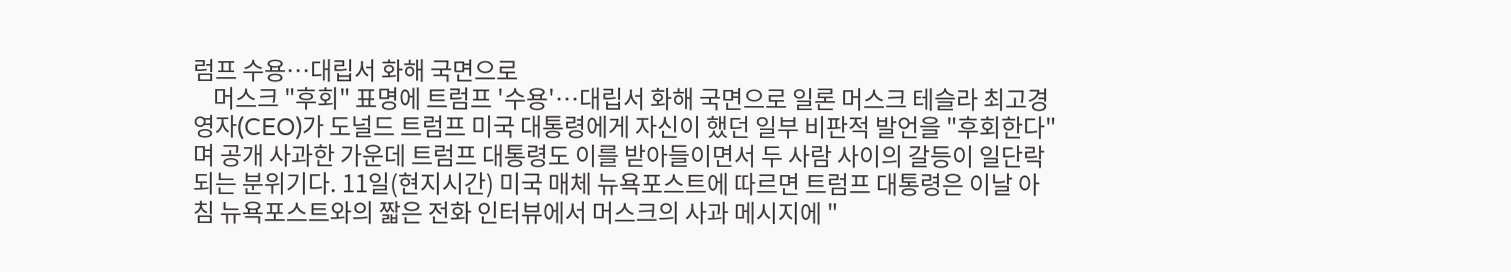럼프 수용…대립서 화해 국면으로
    머스크 "후회" 표명에 트럼프 '수용'…대립서 화해 국면으로 일론 머스크 테슬라 최고경영자(CEO)가 도널드 트럼프 미국 대통령에게 자신이 했던 일부 비판적 발언을 "후회한다"며 공개 사과한 가운데 트럼프 대통령도 이를 받아들이면서 두 사람 사이의 갈등이 일단락되는 분위기다. 11일(현지시간) 미국 매체 뉴욕포스트에 따르면 트럼프 대통령은 이날 아침 뉴욕포스트와의 짧은 전화 인터뷰에서 머스크의 사과 메시지에 "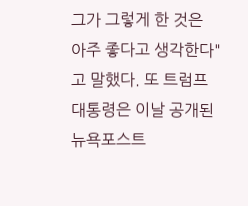그가 그렇게 한 것은 아주 좋다고 생각한다"고 말했다. 또 트럼프 대통령은 이날 공개된 뉴욕포스트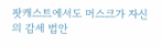팟캐스트에서도 머스크가 자신의 감세 법안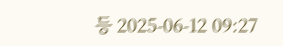등 2025-06-12 09:27